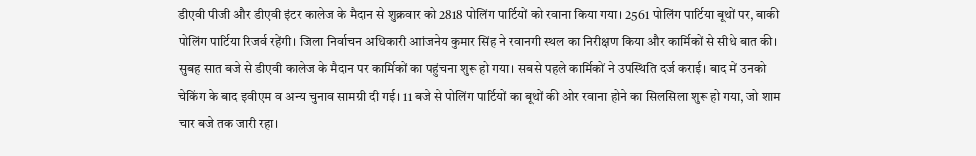डीएवी पीजी और डीएवी इंटर कालेज के मैदान से शुक्रवार को 2818 पोलिंग पार्टियों को रवाना किया गया। 2561 पोलिंग पार्टिया बूथों पर, बाकी पोलिंग पार्टिया रिजर्व रहेंगी। जिला निर्वाचन अधिकारी आांजनेय कुमार सिंह ने रवानगी स्थल का निरीक्षण किया और कार्मिकों से सीधे बात की।
सुबह सात बजे से डीएवी कालेज के मैदान पर कार्मिकों का पहुंचना शुरू हो गया। सबसे पहले कार्मिकों ने उपस्थिति दर्ज कराई। बाद में उनको चेकिंग के बाद इवीएम व अन्य चुनाव सामग्री दी गई। 11 बजे से पोलिंग पार्टियों का बूथों की ओर रवाना होने का सिलसिला शुरू हो गया, जो शाम चार बजे तक जारी रहा।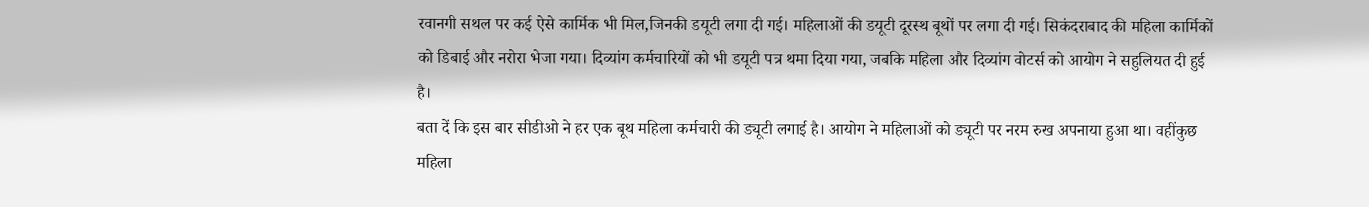रवानगी सथल पर कई ऐसे कार्मिक भी मिल,जिनकी डयूटी लगा दी गई। महिलाओं की डयूटी दूरस्थ बूथों पर लगा दी गई। सिकंदराबाद की महिला कार्मिकों को डिबाई और नरोरा भेजा गया। दिव्यांग कर्मचारियों को भी डयूटी पत्र थमा दिया गया, जबकि महिला और दिव्यांग वोटर्स को आयोग ने सहुलियत दी हुई है।
बता दें कि इस बार सीडीओ ने हर एक बूथ महिला कर्मचारी की ड्यूटी लगाई है। आयोग ने महिलाओं को ड्यूटी पर नरम रुख अपनाया हुआ था। वहींकुछ महिला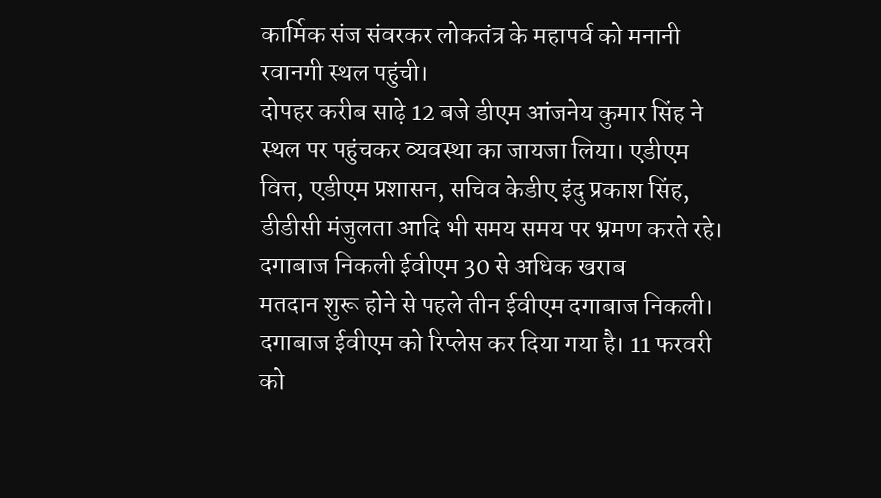कार्मिक संज संवरकर लोकतंत्र के महापर्व को मनानी रवानगी स्थल पहुंची।
दोपहर करीब साढ़े 12 बजे डीएम आंजनेय कुमार सिंह ने स्थल पर पहुंचकर व्यवस्था का जायजा लिया। एडीएम वित्त, एडीएम प्रशासन, सचिव केडीए इंदु प्रकाश सिंह, डीडीसी मंजुलता आदि भी समय समय पर भ्रमण करते रहे।
दगाबाज निकली ईवीएम 30 से अधिक खराब
मतदान शुरू होने से पहले तीन ईवीएम दगाबाज निकली। दगाबाज ईवीएम को रिप्लेस कर दिया गया है। 11 फरवरी को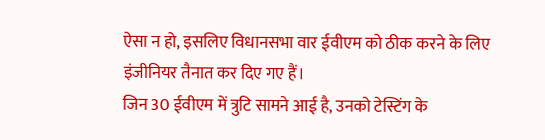ऐसा न हो, इसलिए विधानसभा वार ईवीएम को ठीक करने के लिए इंजीनियर तैनात कर दिए गए हैं।
जिन 30 ईवीएम में त्रुटि सामने आई है, उनको टेस्टिंग के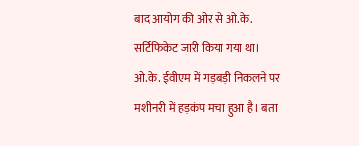बाद आयोग की ओर से ओ.के. सर्टिफिकेट जारी किया गया था। ओ.के. ईवीएम में गड़बड़ी निकलने पर मशीनरी में हड़कंप मचा हुआ है। बता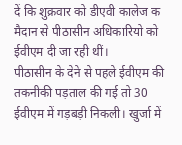दें कि शुक्रवार को डीएवी कालेज क मैदान से पीठासीन अधिकारियो को ईवीएम दी जा रही थीं।
पीठासीन के देने से पहले ईवीएम की तकनीकी पड़ताल की गई तो 30 ईवीएम में गड़बड़ी निकली। खुर्जा में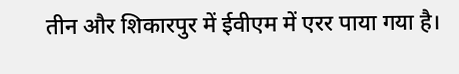तीन और शिकारपुर में ईवीएम में एरर पाया गया है।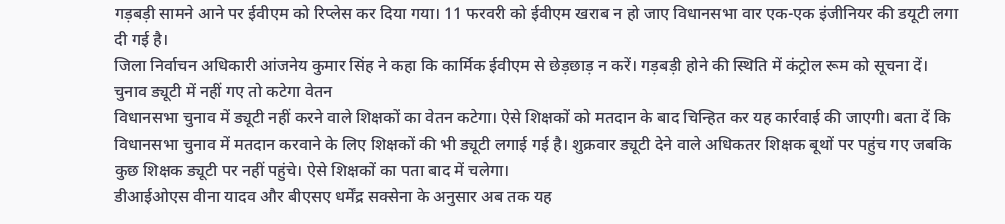गड़बड़ी सामने आने पर ईवीएम को रिप्लेस कर दिया गया। 11 फरवरी को ईवीएम खराब न हो जाए विधानसभा वार एक-एक इंजीनियर की डयूटी लगा दी गई है।
जिला निर्वाचन अधिकारी आंजनेय कुमार सिंह ने कहा कि कार्मिक ईवीएम से छेड़छाड़ न करें। गड़बड़ी होने की स्थिति में कंट्रोल रूम को सूचना दें।
चुनाव ड्यूटी में नहीं गए तो कटेगा वेतन
विधानसभा चुनाव में ड्यूटी नहीं करने वाले शिक्षकों का वेतन कटेगा। ऐसे शिक्षकों को मतदान के बाद चिन्हित कर यह कार्रवाई की जाएगी। बता दें कि विधानसभा चुनाव में मतदान करवाने के लिए शिक्षकों की भी ड्यूटी लगाई गई है। शुक्रवार ड्यूटी देने वाले अधिकतर शिक्षक बूथों पर पहुंच गए जबकि कुछ शिक्षक ड्यूटी पर नहीं पहुंचे। ऐसे शिक्षकों का पता बाद में चलेगा।
डीआईओएस वीना यादव और बीएसए धर्मेंद्र सक्सेना के अनुसार अब तक यह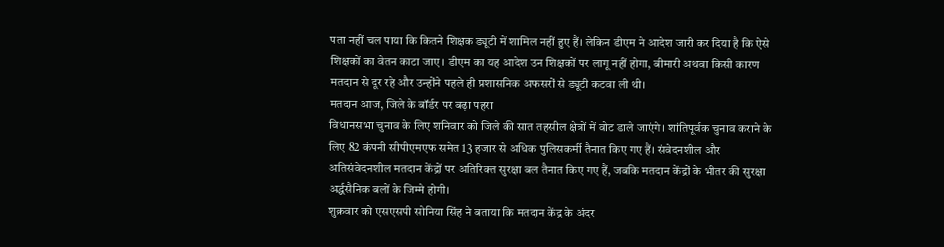पता नहीं चल पाया कि कितने शिक्षक ड्यूटी में शामिल नहीं हुए हैं। लेकिन डीएम ने आदेश जारी कर दिया है कि ऐसे शिक्षकों का वेतन काटा जाए। डीएम का यह आदेश उन शिक्षकों पर लागू नहीं होगा, बीमारी अथवा किसी कारण मतदान से दूर रहे और उन्होंने पहले ही प्रशासनिक अफसरों से ड्यूटी कटवा ली थी।
मतदान आज, जिले के बॉर्डर पर बढ़ा पहरा
विधानसभा चुनाव के लिए शनिवार को जिले की सात तहसील क्षेत्रों में वोट डाले जाएंगे। शांतिपूर्वक चुनाव कराने के लिए 82 कंपनी सीपीएमएफ समेत 13 हजार से अधिक पुलिसकर्मी तैनात किए गए हैं। संवेदनशील और अतिसंवेदनशील मतदान केंद्रों पर अतिरिक्त सुरक्षा बल तैनात किए गए हैं, जबकि मतदान केंद्रों के भीतर की सुरक्षा अर्द्धसैनिक बलों के जिम्मे होगी।
शुक्रवार को एसएसपी सोनिया सिंह ने बताया कि मतदान केंद्र के अंदर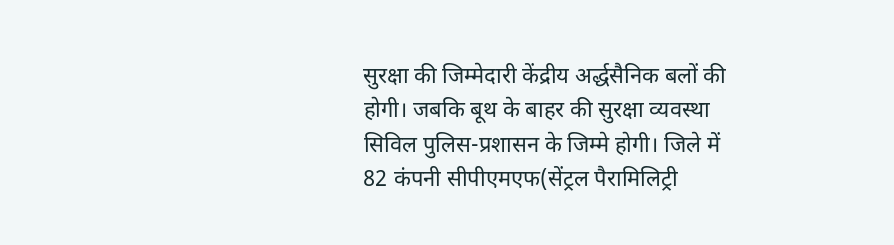सुरक्षा की जिम्मेदारी केंद्रीय अर्द्धसैनिक बलों की होगी। जबकि बूथ के बाहर की सुरक्षा व्यवस्था सिविल पुलिस-प्रशासन के जिम्मे होगी। जिले में 82 कंपनी सीपीएमएफ(सेंट्रल पैरामिलिट्री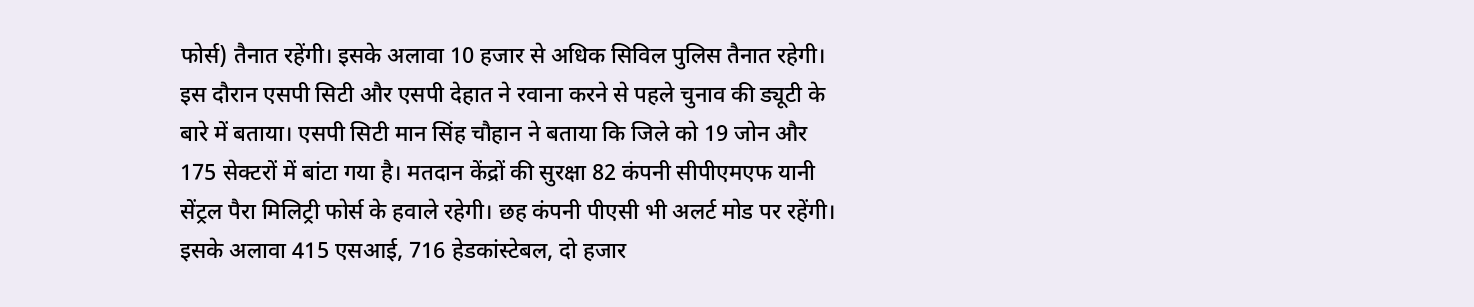फोर्स) तैनात रहेंगी। इसके अलावा 10 हजार से अधिक सिविल पुलिस तैनात रहेगी।
इस दौरान एसपी सिटी और एसपी देहात ने रवाना करने से पहले चुनाव की ड्यूटी के बारे में बताया। एसपी सिटी मान सिंह चौहान ने बताया कि जिले को 19 जोन और 175 सेक्टरों में बांटा गया है। मतदान केंद्रों की सुरक्षा 82 कंपनी सीपीएमएफ यानी सेंट्रल पैरा मिलिट्री फोर्स के हवाले रहेगी। छह कंपनी पीएसी भी अलर्ट मोड पर रहेंगी।
इसके अलावा 415 एसआई, 716 हेडकांस्टेबल, दो हजार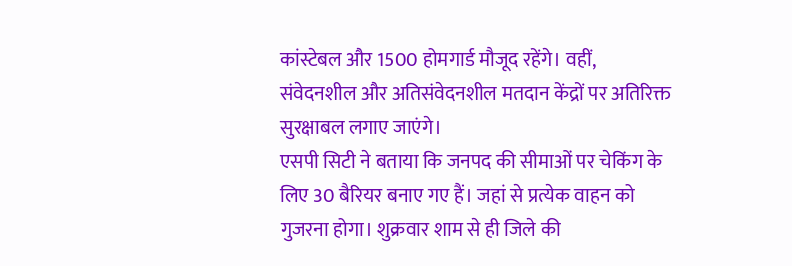कांस्टेबल और 1500 होमगार्ड मौजूद रहेंगे। वहीं, संवेदनशील और अतिसंवेदनशील मतदान केंद्रों पर अतिरिक्त सुरक्षाबल लगाए जाएंगे।
एसपी सिटी ने बताया कि जनपद की सीमाओं पर चेकिंग के लिए 30 बैरियर बनाए गए हैं। जहां से प्रत्येक वाहन को गुजरना होगा। शुक्रवार शाम से ही जिले की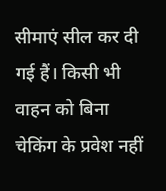सीमाएं सील कर दी गई हैं। किसी भी वाहन को बिना चेकिंग के प्रवेश नहीं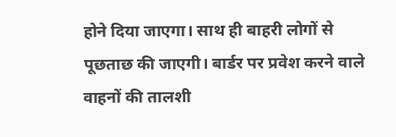होने दिया जाएगा। साथ ही बाहरी लोगों से पूछताछ की जाएगी। बार्डर पर प्रवेश करने वाले वाहनों की तालशी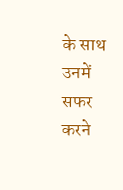के साथ उनमें सफर करने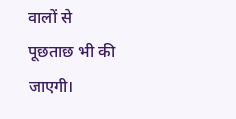वालों से पूछताछ भी की जाएगी।